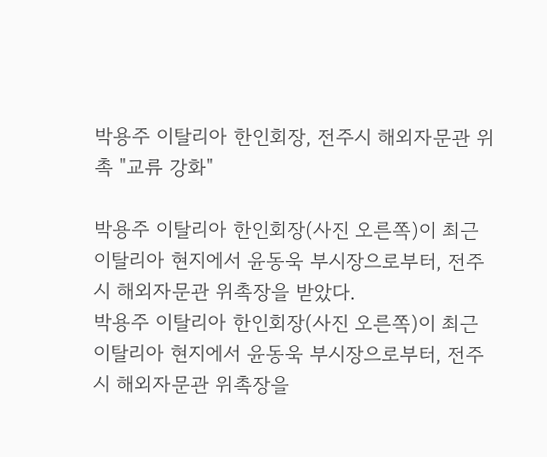박용주 이탈리아 한인회장, 전주시 해외자문관 위촉 "교류 강화"

박용주 이탈리아 한인회장(사진 오른쪽)이 최근 이탈리아 현지에서 윤동욱 부시장으로부터, 전주시 해외자문관 위촉장을 받았다.
박용주 이탈리아 한인회장(사진 오른쪽)이 최근 이탈리아 현지에서 윤동욱 부시장으로부터, 전주시 해외자문관 위촉장을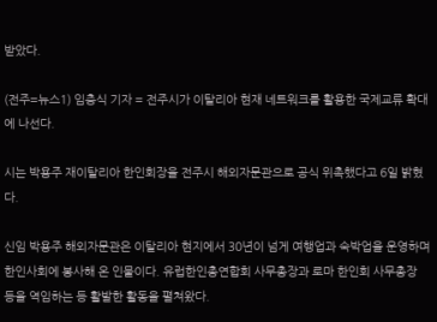받았다.

(전주=뉴스1) 임충식 기자 = 전주시가 이탈리아 현재 네트워크를 활용한 국제교류 확대에 나선다.

시는 박용주 재이탈리아 한인회장을 전주시 해외자문관으로 공식 위촉했다고 6일 밝혔다.

신임 박용주 해외자문관은 이탈리아 현지에서 30년이 넘게 여행업과 숙박업을 운영하며 한인사회에 봉사해 온 인물이다. 유럽한인총연합회 사무총장과 로마 한인회 사무총장 등을 역임하는 등 활발한 활동을 펼쳐왔다.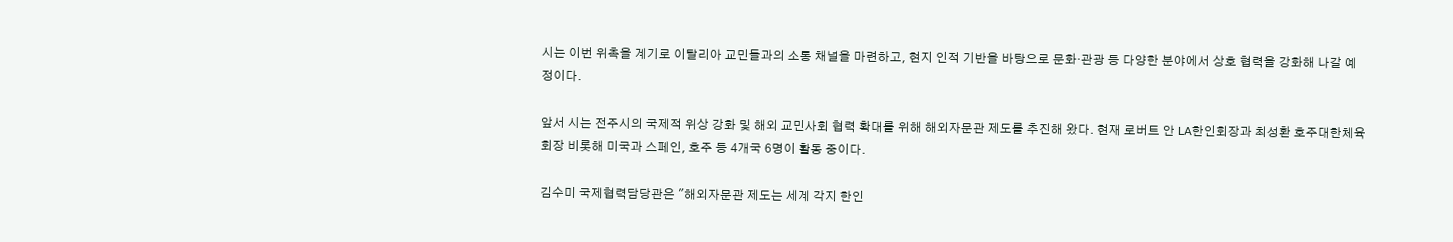시는 이번 위촉을 계기로 이탈리아 교민들과의 소통 채널을 마련하고, 현지 인적 기반을 바탕으로 문화·관광 등 다양한 분야에서 상호 협력을 강화해 나갈 예정이다.

앞서 시는 전주시의 국제적 위상 강화 및 해외 교민사회 협력 확대를 위해 해외자문관 제도를 추진해 왔다. 현재 로버트 안 LA한인회장과 최성환 호주대한체육회장 비롯해 미국과 스페인, 호주 등 4개국 6명이 활동 중이다.

김수미 국제협력담당관은 "해외자문관 제도는 세계 각지 한인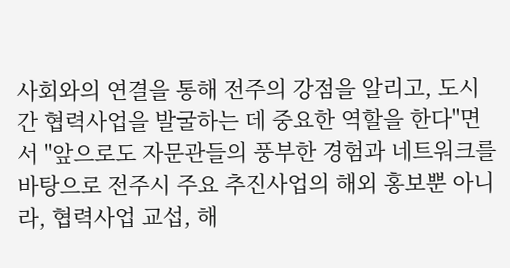사회와의 연결을 통해 전주의 강점을 알리고, 도시 간 협력사업을 발굴하는 데 중요한 역할을 한다"면서 "앞으로도 자문관들의 풍부한 경험과 네트워크를 바탕으로 전주시 주요 추진사업의 해외 홍보뿐 아니라, 협력사업 교섭, 해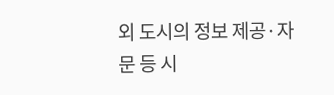외 도시의 정보 제공·자문 등 시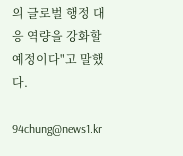의 글로벌 행정 대응 역량을 강화할 예정이다"고 말했다.

94chung@news1.kr